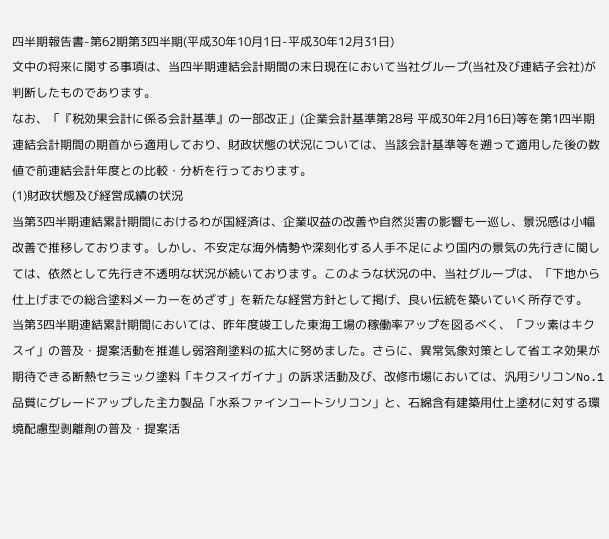四半期報告書-第62期第3四半期(平成30年10月1日-平成30年12月31日)
文中の将来に関する事項は、当四半期連結会計期間の末日現在において当社グループ(当社及び連結子会社)が判断したものであります。
なお、「『税効果会計に係る会計基準』の一部改正」(企業会計基準第28号 平成30年2月16日)等を第1四半期連結会計期間の期首から適用しており、財政状態の状況については、当該会計基準等を遡って適用した後の数値で前連結会計年度との比較・分析を行っております。
(1)財政状態及び経営成績の状況
当第3四半期連結累計期間におけるわが国経済は、企業収益の改善や自然災害の影響も一巡し、景況感は小幅改善で推移しております。しかし、不安定な海外情勢や深刻化する人手不足により国内の景気の先行きに関しては、依然として先行き不透明な状況が続いております。このような状況の中、当社グループは、「下地から仕上げまでの総合塗料メーカーをめざす」を新たな経営方針として掲げ、良い伝統を築いていく所存です。
当第3四半期連結累計期間においては、昨年度竣工した東海工場の稼働率アップを図るべく、「フッ素はキクスイ」の普及・提案活動を推進し弱溶剤塗料の拡大に努めました。さらに、異常気象対策として省エネ効果が期待できる断熱セラミック塗料「キクスイガイナ」の訴求活動及び、改修市場においては、汎用シリコンNo.1品質にグレードアップした主力製品「水系ファインコートシリコン」と、石綿含有建築用仕上塗材に対する環境配慮型剥離剤の普及・提案活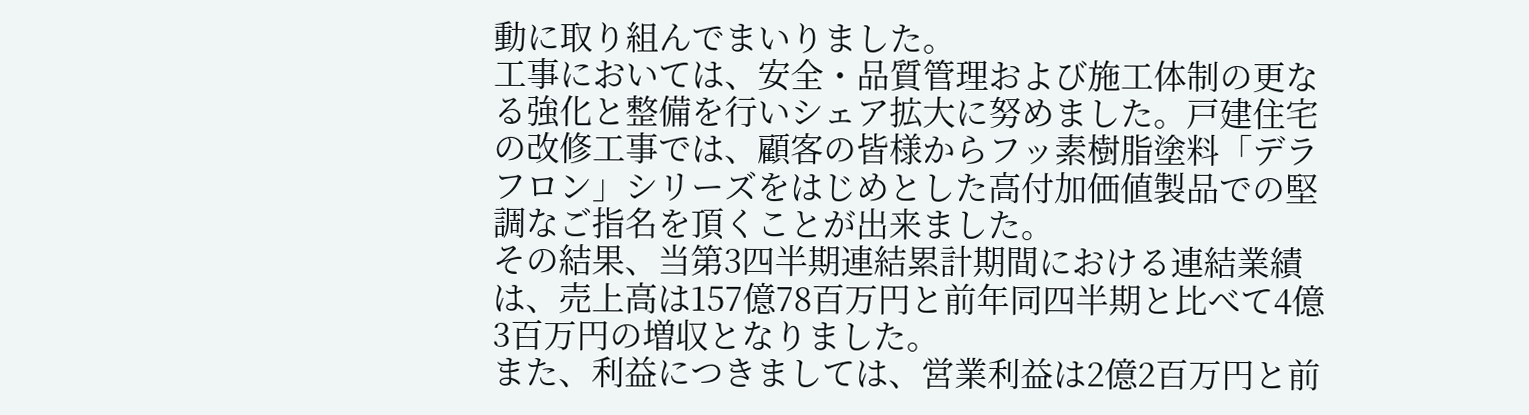動に取り組んでまいりました。
工事においては、安全・品質管理および施工体制の更なる強化と整備を行いシェア拡大に努めました。戸建住宅の改修工事では、顧客の皆様からフッ素樹脂塗料「デラフロン」シリーズをはじめとした高付加価値製品での堅調なご指名を頂くことが出来ました。
その結果、当第3四半期連結累計期間における連結業績は、売上高は157億78百万円と前年同四半期と比べて4億3百万円の増収となりました。
また、利益につきましては、営業利益は2億2百万円と前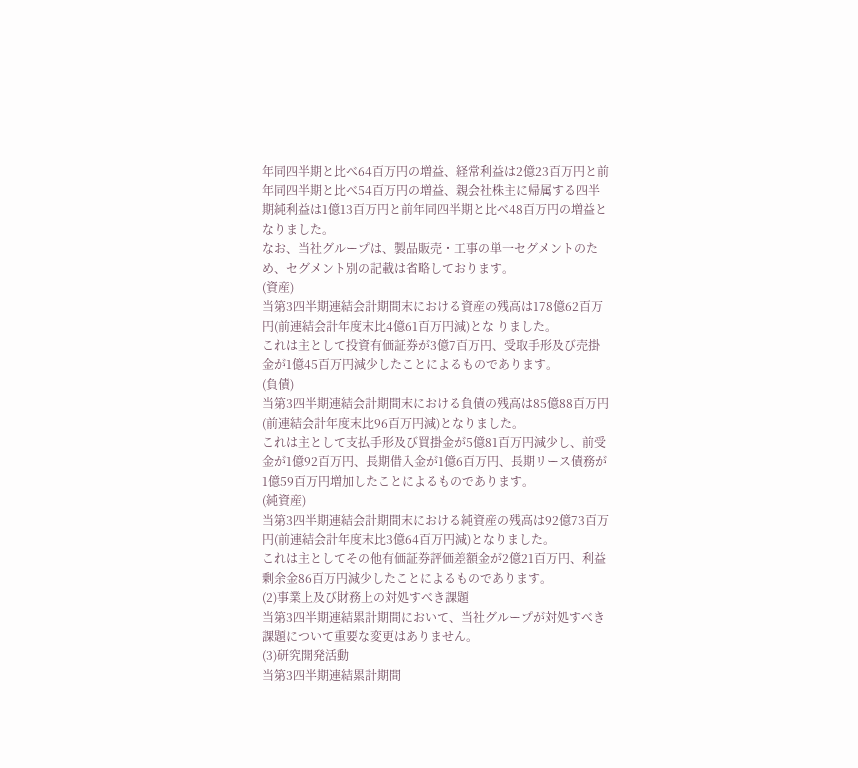年同四半期と比べ64百万円の増益、経常利益は2億23百万円と前年同四半期と比べ54百万円の増益、親会社株主に帰属する四半期純利益は1億13百万円と前年同四半期と比べ48百万円の増益となりました。
なお、当社グループは、製品販売・工事の単一セグメントのため、セグメント別の記載は省略しております。
(資産)
当第3四半期連結会計期間末における資産の残高は178億62百万円(前連結会計年度末比4億61百万円減)とな りました。
これは主として投資有価証券が3億7百万円、受取手形及び売掛金が1億45百万円減少したことによるものであります。
(負債)
当第3四半期連結会計期間末における負債の残高は85億88百万円(前連結会計年度末比96百万円減)となりました。
これは主として支払手形及び買掛金が5億81百万円減少し、前受金が1億92百万円、長期借入金が1億6百万円、長期リース債務が1億59百万円増加したことによるものであります。
(純資産)
当第3四半期連結会計期間末における純資産の残高は92億73百万円(前連結会計年度末比3億64百万円減)となりました。
これは主としてその他有価証券評価差額金が2億21百万円、利益剰余金86百万円減少したことによるものであります。
(2)事業上及び財務上の対処すべき課題
当第3四半期連結累計期間において、当社グループが対処すべき課題について重要な変更はありません。
(3)研究開発活動
当第3四半期連結累計期間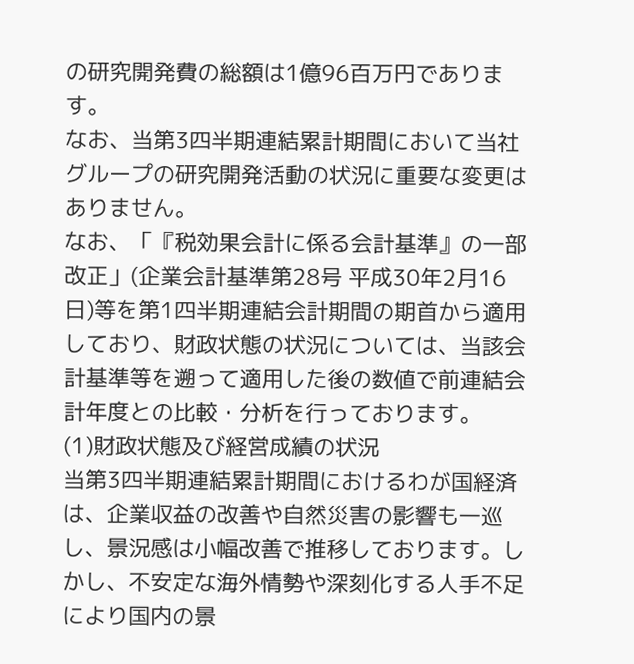の研究開発費の総額は1億96百万円であります。
なお、当第3四半期連結累計期間において当社グループの研究開発活動の状況に重要な変更はありません。
なお、「『税効果会計に係る会計基準』の一部改正」(企業会計基準第28号 平成30年2月16日)等を第1四半期連結会計期間の期首から適用しており、財政状態の状況については、当該会計基準等を遡って適用した後の数値で前連結会計年度との比較・分析を行っております。
(1)財政状態及び経営成績の状況
当第3四半期連結累計期間におけるわが国経済は、企業収益の改善や自然災害の影響も一巡し、景況感は小幅改善で推移しております。しかし、不安定な海外情勢や深刻化する人手不足により国内の景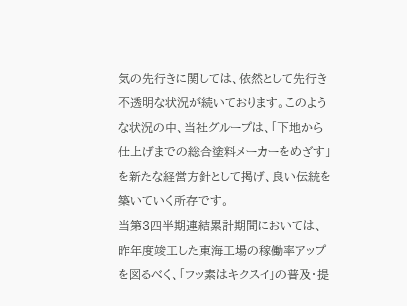気の先行きに関しては、依然として先行き不透明な状況が続いております。このような状況の中、当社グループは、「下地から仕上げまでの総合塗料メーカーをめざす」を新たな経営方針として掲げ、良い伝統を築いていく所存です。
当第3四半期連結累計期間においては、昨年度竣工した東海工場の稼働率アップを図るべく、「フッ素はキクスイ」の普及・提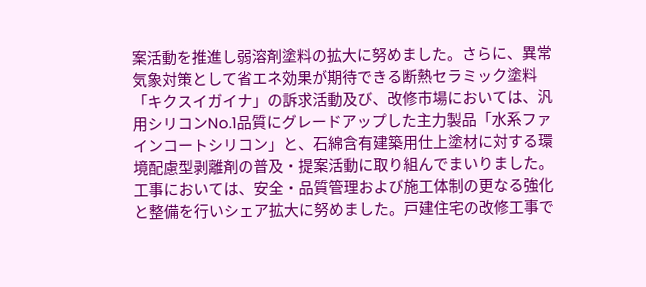案活動を推進し弱溶剤塗料の拡大に努めました。さらに、異常気象対策として省エネ効果が期待できる断熱セラミック塗料「キクスイガイナ」の訴求活動及び、改修市場においては、汎用シリコンNo.1品質にグレードアップした主力製品「水系ファインコートシリコン」と、石綿含有建築用仕上塗材に対する環境配慮型剥離剤の普及・提案活動に取り組んでまいりました。
工事においては、安全・品質管理および施工体制の更なる強化と整備を行いシェア拡大に努めました。戸建住宅の改修工事で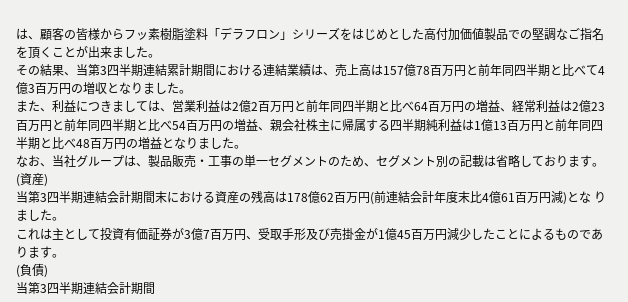は、顧客の皆様からフッ素樹脂塗料「デラフロン」シリーズをはじめとした高付加価値製品での堅調なご指名を頂くことが出来ました。
その結果、当第3四半期連結累計期間における連結業績は、売上高は157億78百万円と前年同四半期と比べて4億3百万円の増収となりました。
また、利益につきましては、営業利益は2億2百万円と前年同四半期と比べ64百万円の増益、経常利益は2億23百万円と前年同四半期と比べ54百万円の増益、親会社株主に帰属する四半期純利益は1億13百万円と前年同四半期と比べ48百万円の増益となりました。
なお、当社グループは、製品販売・工事の単一セグメントのため、セグメント別の記載は省略しております。
(資産)
当第3四半期連結会計期間末における資産の残高は178億62百万円(前連結会計年度末比4億61百万円減)とな りました。
これは主として投資有価証券が3億7百万円、受取手形及び売掛金が1億45百万円減少したことによるものであります。
(負債)
当第3四半期連結会計期間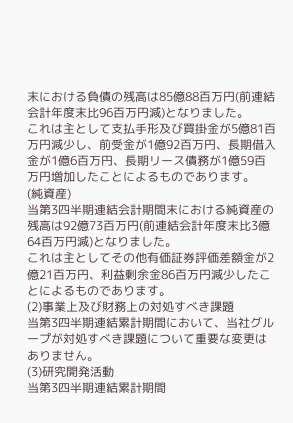末における負債の残高は85億88百万円(前連結会計年度末比96百万円減)となりました。
これは主として支払手形及び買掛金が5億81百万円減少し、前受金が1億92百万円、長期借入金が1億6百万円、長期リース債務が1億59百万円増加したことによるものであります。
(純資産)
当第3四半期連結会計期間末における純資産の残高は92億73百万円(前連結会計年度末比3億64百万円減)となりました。
これは主としてその他有価証券評価差額金が2億21百万円、利益剰余金86百万円減少したことによるものであります。
(2)事業上及び財務上の対処すべき課題
当第3四半期連結累計期間において、当社グループが対処すべき課題について重要な変更はありません。
(3)研究開発活動
当第3四半期連結累計期間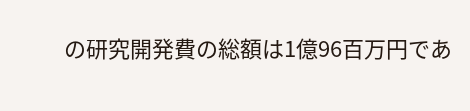の研究開発費の総額は1億96百万円であ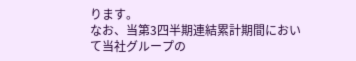ります。
なお、当第3四半期連結累計期間において当社グループの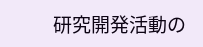研究開発活動の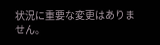状況に重要な変更はありません。